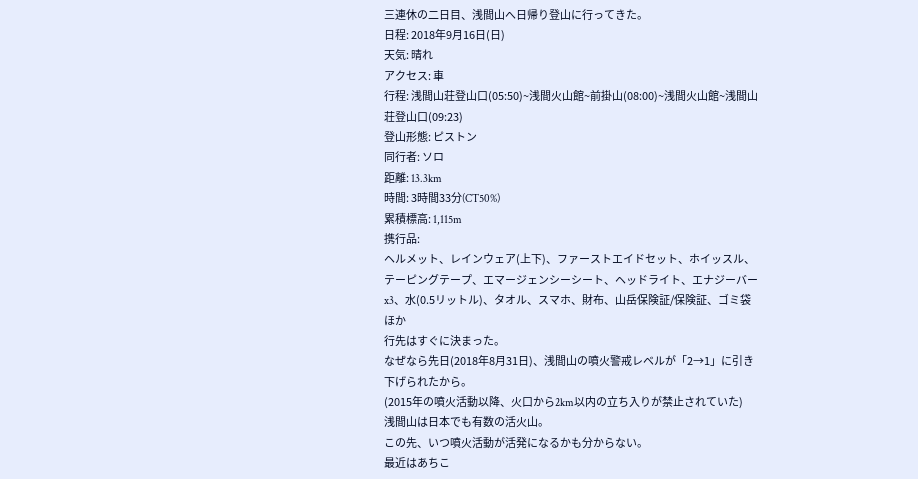三連休の二日目、浅間山へ日帰り登山に行ってきた。
日程: 2018年9月16日(日)
天気: 晴れ
アクセス: 車
行程: 浅間山荘登山口(05:50)~浅間火山館~前掛山(08:00)~浅間火山館~浅間山荘登山口(09:23)
登山形態: ピストン
同行者: ソロ
距離: 13.3km
時間: 3時間33分(CT50%)
累積標高: 1,115m
携行品:
ヘルメット、レインウェア(上下)、ファーストエイドセット、ホイッスル、テーピングテープ、エマージェンシーシート、ヘッドライト、エナジーバーx3、水(0.5リットル)、タオル、スマホ、財布、山岳保険証/保険証、ゴミ袋ほか
行先はすぐに決まった。
なぜなら先日(2018年8月31日)、浅間山の噴火警戒レベルが「2→1」に引き下げられたから。
(2015年の噴火活動以降、火口から2km以内の立ち入りが禁止されていた)
浅間山は日本でも有数の活火山。
この先、いつ噴火活動が活発になるかも分からない。
最近はあちこ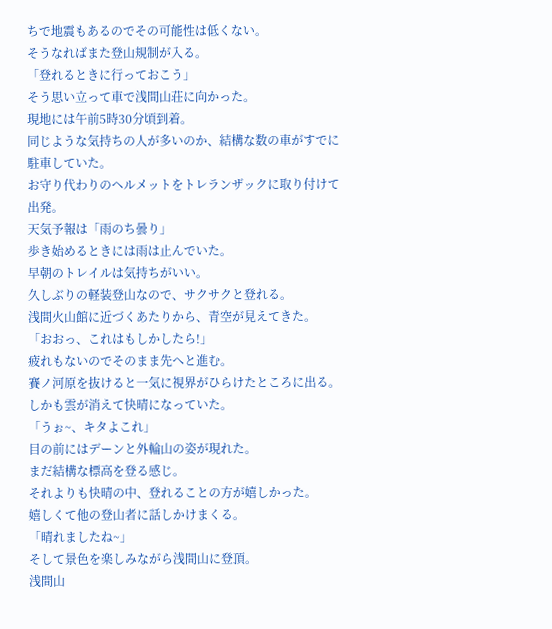ちで地震もあるのでその可能性は低くない。
そうなればまた登山規制が入る。
「登れるときに行っておこう」
そう思い立って車で浅間山荘に向かった。
現地には午前5時30分頃到着。
同じような気持ちの人が多いのか、結構な数の車がすでに駐車していた。
お守り代わりのヘルメットをトレランザックに取り付けて出発。
天気予報は「雨のち曇り」
歩き始めるときには雨は止んでいた。
早朝のトレイルは気持ちがいい。
久しぶりの軽装登山なので、サクサクと登れる。
浅間火山館に近づくあたりから、青空が見えてきた。
「おおっ、これはもしかしたら!」
疲れもないのでそのまま先へと進む。
賽ノ河原を抜けると一気に視界がひらけたところに出る。
しかも雲が消えて快晴になっていた。
「うぉ~、キタよこれ」
目の前にはデーンと外輪山の姿が現れた。
まだ結構な標高を登る感じ。
それよりも快晴の中、登れることの方が嬉しかった。
嬉しくて他の登山者に話しかけまくる。
「晴れましたね~」
そして景色を楽しみながら浅間山に登頂。
浅間山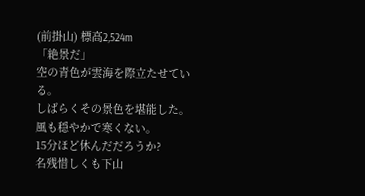(前掛山) 標高2,524m
「絶景だ」
空の青色が雲海を際立たせている。
しばらくその景色を堪能した。
風も穏やかで寒くない。
15分ほど休んだだろうか?
名残惜しくも下山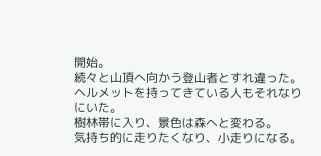開始。
続々と山頂へ向かう登山者とすれ違った。
ヘルメットを持ってきている人もそれなりにいた。
樹林帯に入り、景色は森へと変わる。
気持ち的に走りたくなり、小走りになる。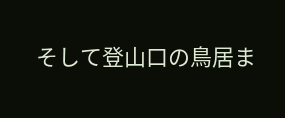そして登山口の鳥居ま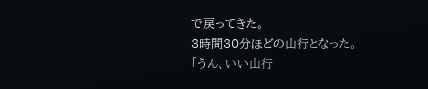で戻ってきた。
3時間30分ほどの山行となった。
「うん、いい山行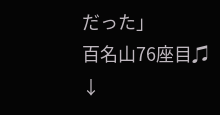だった」
百名山76座目♫
↓